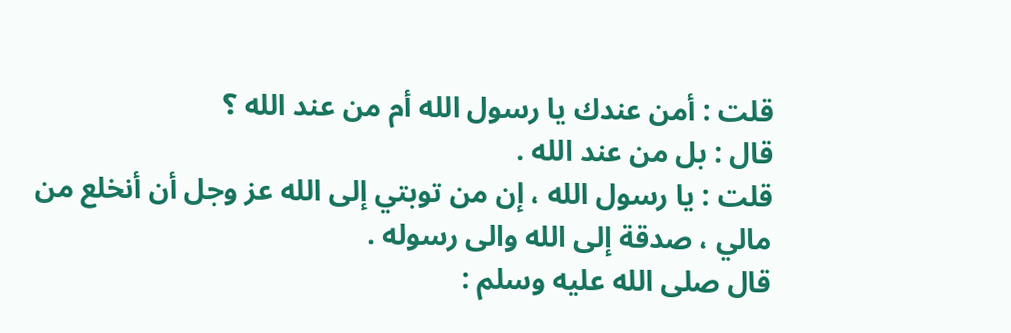قلت : أمن عندك يا رسول الله أم من عند الله ؟
قال : بل من عند الله .
قلت : يا رسول الله ، إن من توبتي إلى الله عز وجل أن أنخلع من
مالي ، صدقة إلى الله والى رسوله .
قال صلى الله عليه وسلم :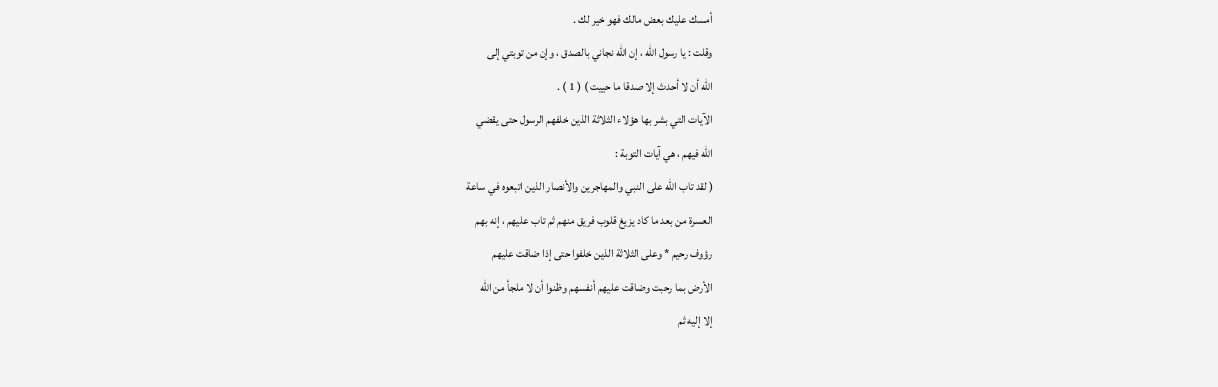أمسك عليك بعض مالك فهو خير لك .
وقلت : يا رسول الله ، إن الله نجاني بالصدق ، وإن من توبتي إلى
الله أن لا أحدث إلا صدقا ما حييت ) ( 1 ) .
الآيات التي بشر بها هؤلاء الثلاثة الذين خلفهم الرسول حتى يقضي
الله فيهم ، هي آيات التوبة :
( لقد تاب الله على النبي والمهاجرين والأنصار الذين اتبعوه في ساعة
العسرة من بعد ما كاد يزيغ قلوب فريق منهم ثم تاب عليهم ، إنه بهم
رؤوف رحيم * وعلى الثلاثة الذين خلفوا حتى إذا ضاقت عليهم
الأرض بما رحبت وضاقت عليهم أنفسهم وظنوا أن لا ملجأ من الله
إلا إليه ثم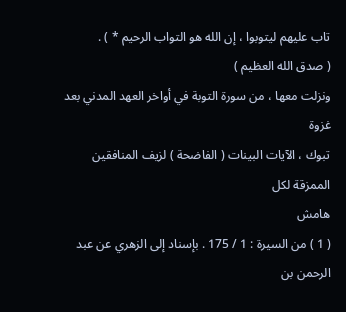تاب عليهم ليتوبوا ، إن الله هو التواب الرحيم * ) .
( صدق الله العظيم )
ونزلت معها ، من سورة التوبة في أواخر العهد المدني بعد غزوة
تبوك ، الآيات البينات ( الفاضحة ) لزيف المنافقين الممزقة لكل
هامش
( 1 ) من السيرة : 1 / 175 . بإسناد إلى الزهري عن عبد الرحمن بن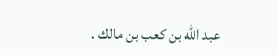عبد الله بن كعب بن مالك .